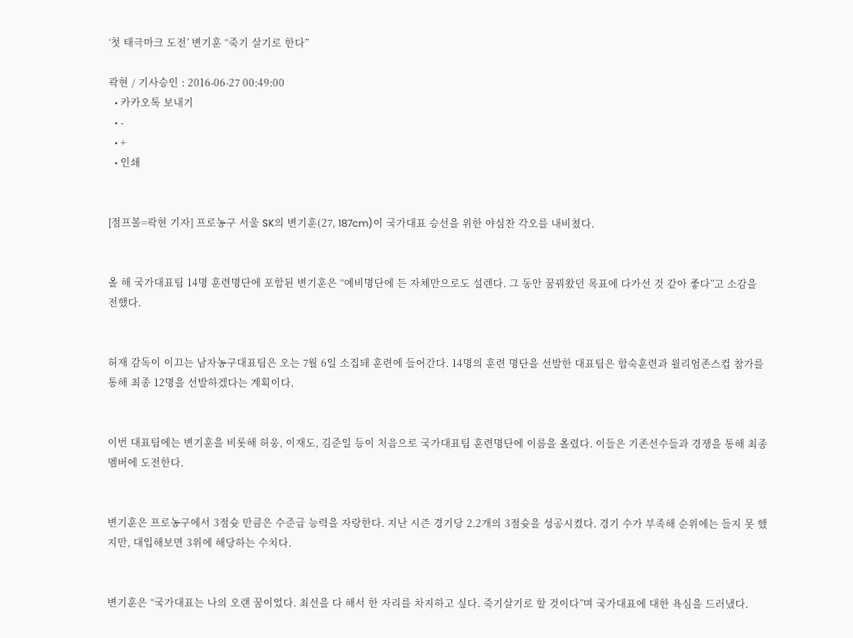‘첫 태극마크 도전’ 변기훈 “죽기 살기로 한다”

곽현 / 기사승인 : 2016-06-27 00:49:00
  • 카카오톡 보내기
  • -
  • +
  • 인쇄


[점프볼=곽현 기자] 프로농구 서울 SK의 변기훈(27, 187cm)이 국가대표 승선을 위한 야심찬 각오를 내비쳤다.


올 해 국가대표팀 14명 훈련명단에 포함된 변기훈은 “예비명단에 든 자체만으로도 설렌다. 그 동안 꿈꿔왔던 목표에 다가선 것 같아 좋다”고 소감을 전했다.


허재 감독이 이끄는 남자농구대표팀은 오는 7월 6일 소집돼 훈련에 들어간다. 14명의 훈련 명단을 선발한 대표팀은 합숙훈련과 윌리엄존스컵 참가를 통해 최종 12명을 선발하겠다는 계획이다.


이번 대표팀에는 변기훈을 비롯해 허웅, 이재도, 김준일 등이 처음으로 국가대표팀 훈련명단에 이름을 올렸다. 이들은 기존선수들과 경쟁을 통해 최종 멤버에 도전한다.


변기훈은 프로농구에서 3점슛 만큼은 수준급 능력을 자랑한다. 지난 시즌 경기당 2.2개의 3점슛을 성공시켰다. 경기 수가 부족해 순위에는 들지 못 했지만, 대입해보면 3위에 해당하는 수치다.


변기훈은 “국가대표는 나의 오랜 꿈이었다. 최선을 다 해서 한 자리를 차지하고 싶다. 죽기살기로 할 것이다”며 국가대표에 대한 욕심을 드러냈다.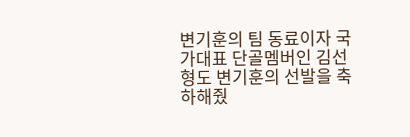변기훈의 팀 동료이자 국가대표 단골멤버인 김선형도 변기훈의 선발을 축하해줬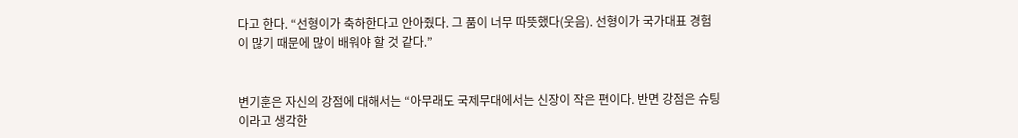다고 한다. “선형이가 축하한다고 안아줬다. 그 품이 너무 따뜻했다(웃음). 선형이가 국가대표 경험이 많기 때문에 많이 배워야 할 것 같다.”


변기훈은 자신의 강점에 대해서는 “아무래도 국제무대에서는 신장이 작은 편이다. 반면 강점은 슈팅이라고 생각한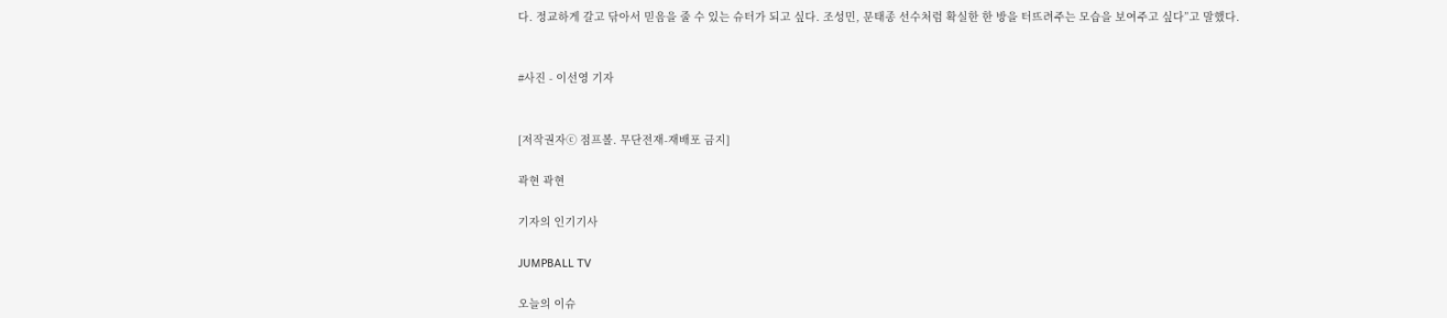다. 정교하게 갈고 닦아서 믿음을 줄 수 있는 슈터가 되고 싶다. 조성민, 문태종 선수처럼 확실한 한 방을 터뜨려주는 모습을 보여주고 싶다”고 말했다.


#사진 - 이선영 기자


[저작권자ⓒ 점프볼. 무단전재-재배포 금지]

곽현 곽현

기자의 인기기사

JUMPBALL TV

오늘의 이슈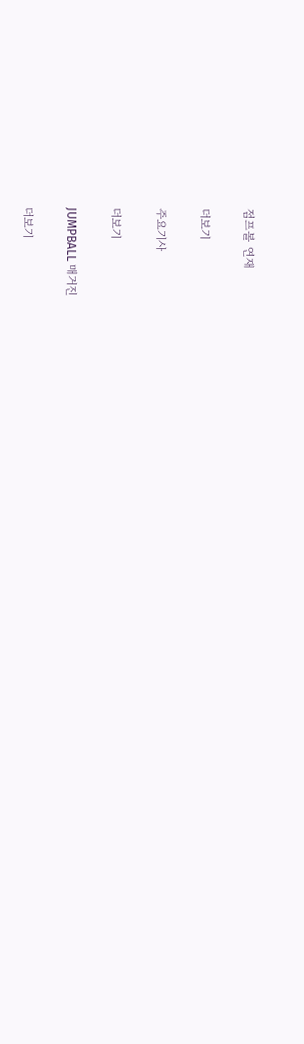점프볼 연재

더보기

주요기사

더보기

JUMPBALL 매거진

더보기